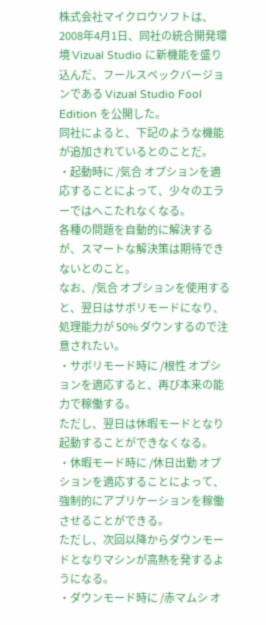株式会社マイクロウソフトは、2008年4月1日、同社の統合開発環境 Vizual Studio に新機能を盛り込んだ、フールスペックバージョンである Vizual Studio Fool Edition を公開した。
同社によると、下記のような機能が追加されているとのことだ。
・起動時に /気合 オプションを適応することによって、少々のエラーではへこたれなくなる。
各種の問題を自動的に解決するが、スマートな解決策は期待できないとのこと。
なお、/気合 オプションを使用すると、翌日はサボリモードになり、処理能力が 50% ダウンするので注意されたい。
・サボリモード時に /根性 オプションを適応すると、再び本来の能力で稼働する。
ただし、翌日は休暇モードとなり起動することができなくなる。
・休暇モード時に /休日出勤 オプションを適応することによって、強制的にアプリケーションを稼働させることができる。
ただし、次回以降からダウンモードとなりマシンが高熱を発するようになる。
・ダウンモード時に /赤マムシ オ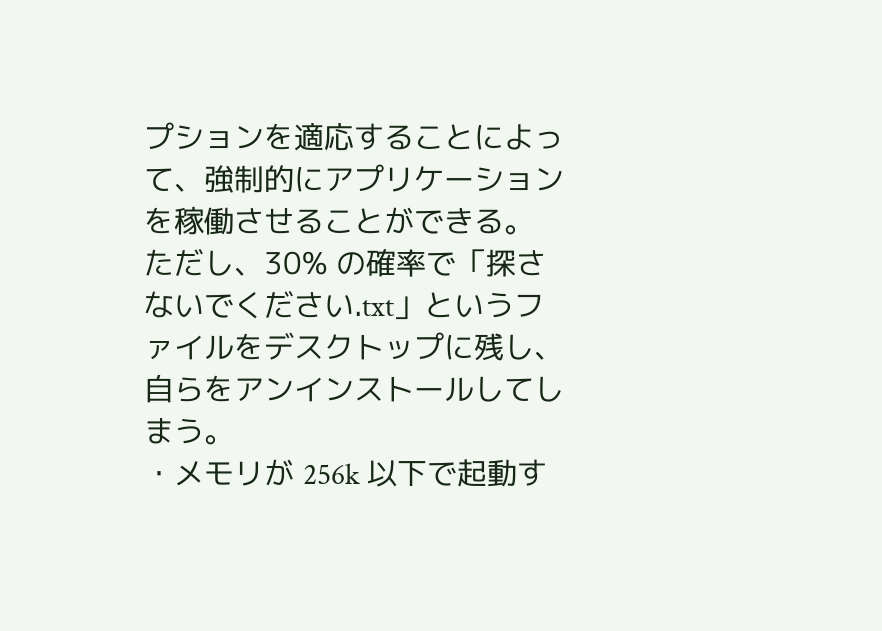プションを適応することによって、強制的にアプリケーションを稼働させることができる。
ただし、30% の確率で「探さないでください.txt」というファイルをデスクトップに残し、自らをアンインストールしてしまう。
・メモリが 256k 以下で起動す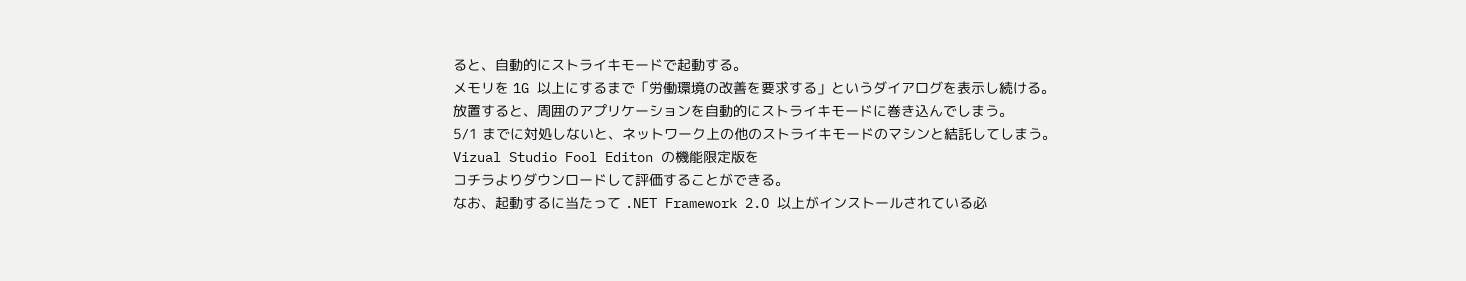ると、自動的にストライキモードで起動する。
メモリを 1G 以上にするまで「労働環境の改善を要求する」というダイアログを表示し続ける。
放置すると、周囲のアプリケーションを自動的にストライキモードに巻き込んでしまう。
5/1 までに対処しないと、ネットワーク上の他のストライキモードのマシンと結託してしまう。
Vizual Studio Fool Editon の機能限定版を
コチラよりダウンロードして評価することができる。
なお、起動するに当たって .NET Framework 2.O 以上がインストールされている必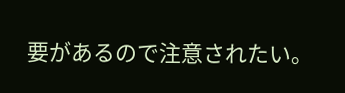要があるので注意されたい。